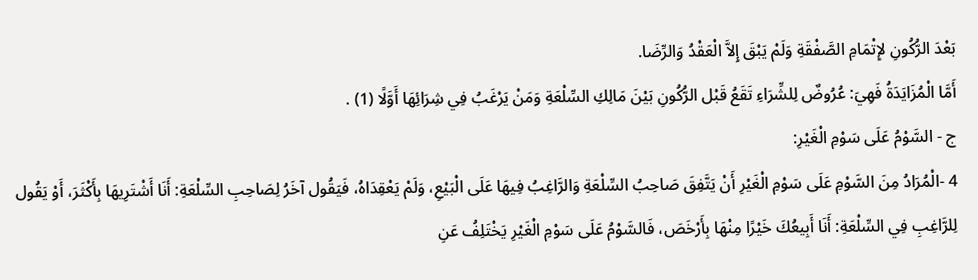بَعْدَ الرُّكُونِ لإِتْمَامِ الصَّفْقَةِ وَلَمْ يَبْقَ إِلاَّ الْعَقْدُ وَالرِّضَا.
أَمَّا الْمُزَايَدَةُ فَهِيَ: عُرُوضٌ لِلشِّرَاءِ تَقَعُ قَبْل الرُّكُونِ بَيْنَ مَالِكِ السِّلْعَةِ وَمَنْ يَرْغَبُ فِي شِرَائِهَا أَوَّلًا (1) .
ج - السَّوْمُ عَلَى سَوْمِ الْغَيْرِ:
4 -الْمُرَادُ مِنَ السَّوْمِ عَلَى سَوْمِ الْغَيْرِ أَنْ يَتَّفِقَ صَاحِبُ السِّلْعَةِ وَالرَّاغِبُ فِيهَا عَلَى الْبَيْعِ، وَلَمْ يَعْقِدَاهُ، فَيَقُول آخَرُ لِصَاحِبِ السِّلْعَةِ: أَنَا أَشْتَرِيهَا بِأَكْثَرَ، أَوْ يَقُول لِلرَّاغِبِ فِي السِّلْعَةِ: أَنَا أَبِيعُكَ خَيْرًا مِنْهَا بِأَرْخَصَ، فَالسَّوْمُ عَلَى سَوْمِ الْغَيْرِ يَخْتَلِفُ عَنِ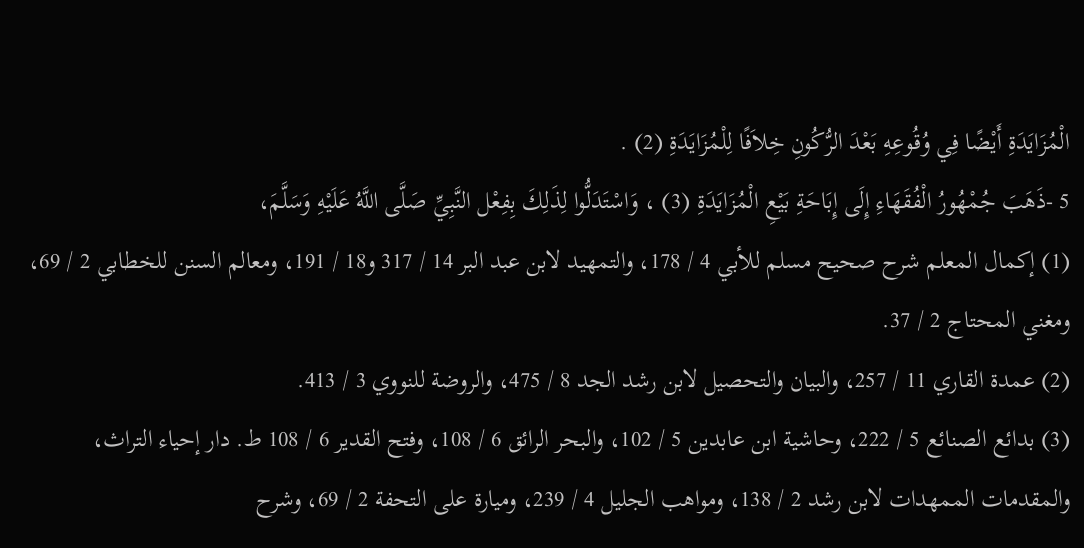الْمُزَايَدَةِ أَيْضًا فِي وُقُوعِهِ بَعْدَ الرُّكُونِ خِلاَفًا لِلْمُزَايَدَةِ (2) .
5 -ذَهَبَ جُمْهُورُ الْفُقَهَاءِ إِلَى إِبَاحَةِ بَيْعِ الْمُزَايَدَةِ (3) ، وَاسْتَدَلُّوا لِذَلِكَ بِفِعْل النَّبِيِّ صَلَّى اللَّهُ عَلَيْهِ وَسَلَّمَ،
(1) إكمال المعلم شرح صحيح مسلم للأبي 4 / 178، والتمهيد لابن عبد البر 14 / 317 و18 / 191، ومعالم السنن للخطابي 2 / 69، ومغني المحتاج 2 / 37.
(2) عمدة القاري 11 / 257، والبيان والتحصيل لابن رشد الجد 8 / 475، والروضة للنووي 3 / 413.
(3) بدائع الصنائع 5 / 222، وحاشية ابن عابدين 5 / 102، والبحر الرائق 6 / 108، وفتح القدير 6 / 108 ط. دار إحياء التراث، والمقدمات الممهدات لابن رشد 2 / 138، ومواهب الجليل 4 / 239، وميارة على التحفة 2 / 69، وشرح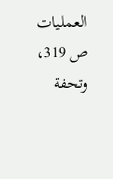العمليات ص 319، وتحفة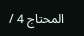المحتاج 4 /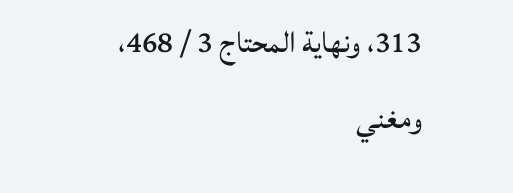313، ونهاية المحتاج 3 / 468، ومغني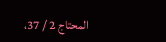المحتاج 2 / 37،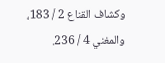وكشاف القناع 2 / 183، والمغني 4 / 236.